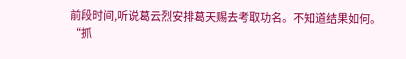前段时间,听说葛云烈安排葛天赐去考取功名。不知道结果如何。
“抓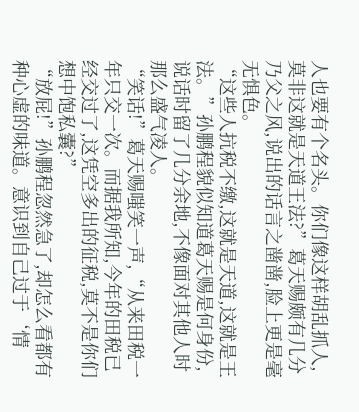人也要有个名头。你们像这样胡乱抓人,莫非这就是天道王法?”葛天赐颇有几分乃父之风,说出的话言之凿凿,脸上更是毫无惧色。
“这些人抗税不缴,这就是天道,这就是王法。”孙鹏程貌似知道葛天赐是何身份,说话时留了几分余地,不像面对其他人时那么盛气凌人。
“笑话!”葛天赐嗤笑一声,“从来田税一年只交一次。而据我所知,今年的田税已经交过了,这凭空多出的征税,莫不是你们想中饱私囊?”
“放屁!”孙鹏程忽然急了,却怎么看都有种心虚的味道。意识到自己过于‘情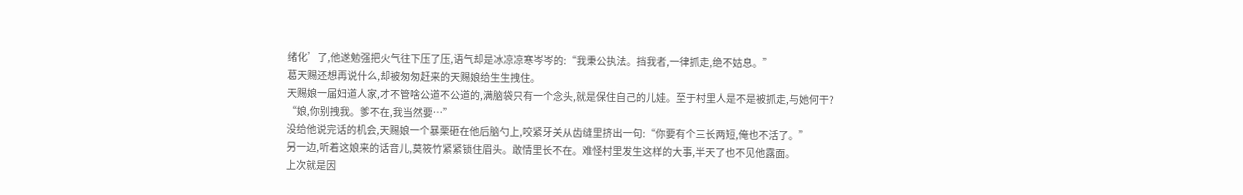绪化’了,他遂勉强把火气往下压了压,语气却是冰凉凉寒岑岑的:“我秉公执法。挡我者,一律抓走,绝不姑息。”
葛天赐还想再说什么,却被匆匆赶来的天赐娘给生生拽住。
天赐娘一届妇道人家,才不管啥公道不公道的,满脑袋只有一个念头,就是保住自己的儿娃。至于村里人是不是被抓走,与她何干?
“娘,你别拽我。爹不在,我当然要…”
没给他说完话的机会,天赐娘一个暴栗砸在他后脑勺上,咬紧牙关从齿缝里挤出一句:“你要有个三长两短,俺也不活了。”
另一边,听着这娘来的话音儿,莫筱竹紧紧锁住眉头。敢情里长不在。难怪村里发生这样的大事,半天了也不见他露面。
上次就是因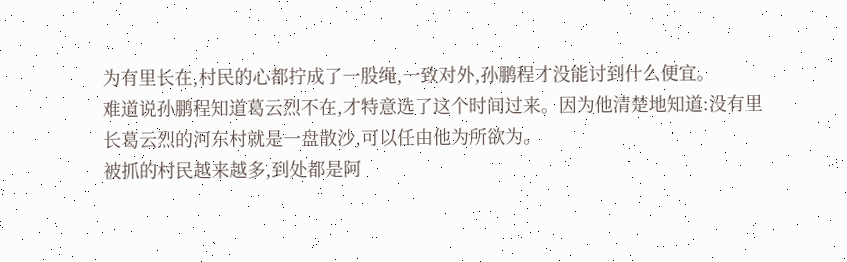为有里长在,村民的心都拧成了一股绳,一致对外,孙鹏程才没能讨到什么便宜。
难道说孙鹏程知道葛云烈不在,才特意选了这个时间过来。因为他清楚地知道:没有里长葛云烈的河东村就是一盘散沙,可以任由他为所欲为。
被抓的村民越来越多,到处都是阿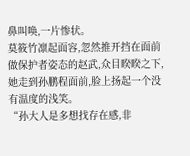鼻叫唤,一片惨状。
莫筱竹凛起面容,忽然推开挡在面前做保护者姿态的赵武,众目睽睽之下,她走到孙鹏程面前,脸上扬起一个没有温度的浅笑。
“孙大人是多想找存在感,非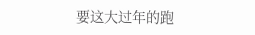要这大过年的跑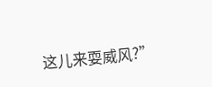这儿来耍威风?”